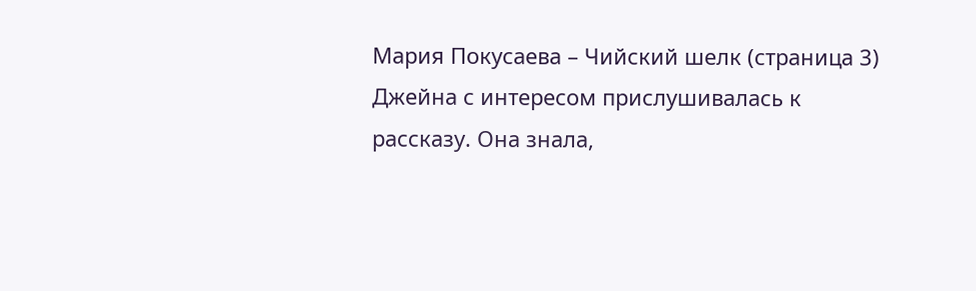Мария Покусаева – Чийский шелк (страница 3)
Джейна с интересом прислушивалась к рассказу. Она знала,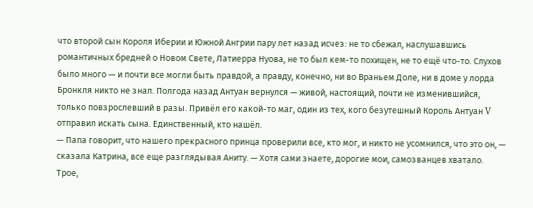что второй сын Короля Иберии и Южной Ангрии пару лет назад исчез: не то сбежал, наслушавшись романтичных бредней о Новом Свете, Латиерра Нуова, не то был кем-то похищен, не то ещё что-то. Слухов было много — и почти все могли быть правдой, а правду, конечно, ни во Враньем Доле, ни в доме у лорда Бронкля никто не знал. Полгода назад Антуан вернулся — живой, настоящий, почти не изменившийся, только повзрослевший в разы. Привёл его какой-то маг, один из тех, кого безутешный Король Антуан V отправил искать сына. Единственный, кто нашёл.
— Папа говорит, что нашего прекрасного принца проверили все, кто мог, и никто не усомнился, что это он, — сказала Катрина, все еще разглядывая Аниту. — Хотя сами знаете, дорогие мои, самозванцев хватало.
Трое,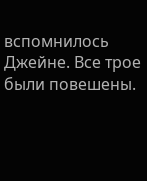вспомнилось Джейне. Все трое были повешены.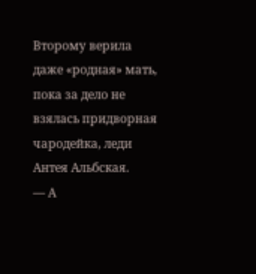Второму верила даже «родная» мать, пока за дело не взялась придворная чародейка, леди Антея Альбская.
— А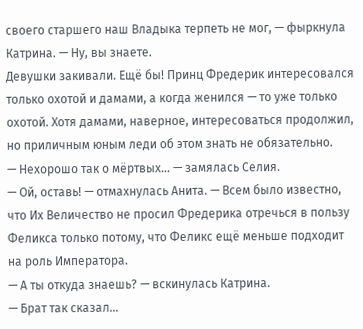своего старшего наш Владыка терпеть не мог, — фыркнула Катрина. — Ну, вы знаете.
Девушки закивали. Ещё бы! Принц Фредерик интересовался только охотой и дамами, а когда женился — то уже только охотой. Хотя дамами, наверное, интересоваться продолжил, но приличным юным леди об этом знать не обязательно.
— Нехорошо так о мёртвых… — замялась Селия.
— Ой, оставь! — отмахнулась Анита. — Всем было известно, что Их Величество не просил Фредерика отречься в пользу Феликса только потому, что Феликс ещё меньше подходит на роль Императора.
— А ты откуда знаешь? — вскинулась Катрина.
— Брат так сказал…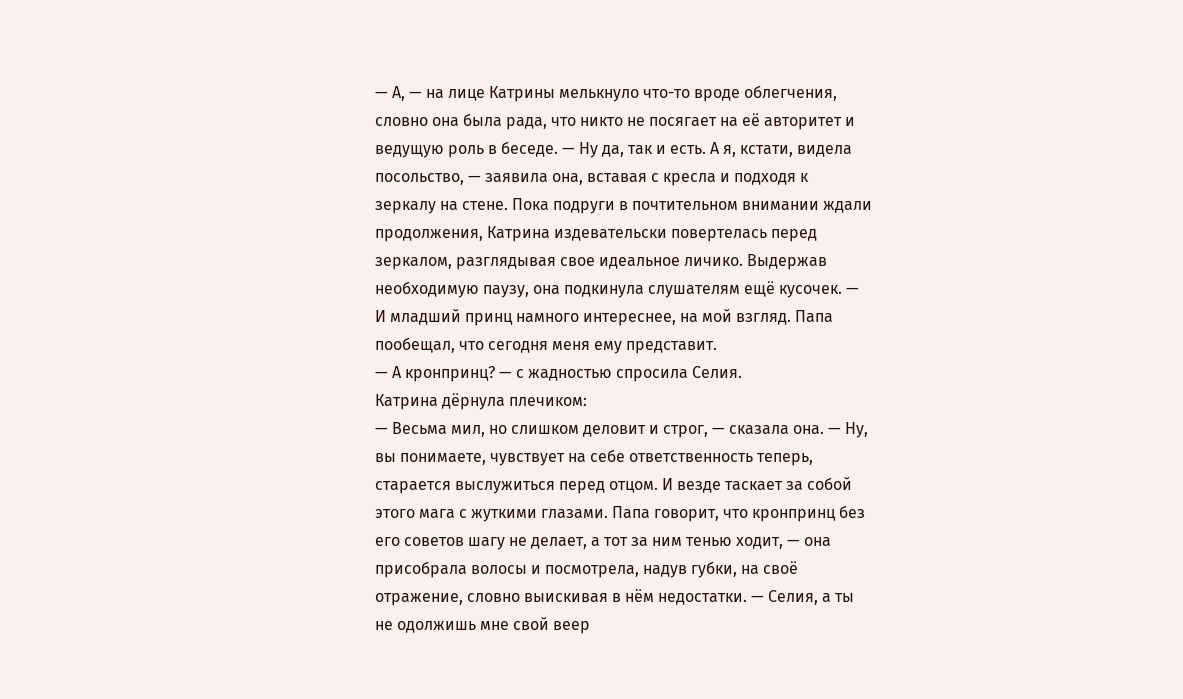— А, — на лице Катрины мелькнуло что-то вроде облегчения, словно она была рада, что никто не посягает на её авторитет и ведущую роль в беседе. — Ну да, так и есть. А я, кстати, видела посольство, — заявила она, вставая с кресла и подходя к зеркалу на стене. Пока подруги в почтительном внимании ждали продолжения, Катрина издевательски повертелась перед зеркалом, разглядывая свое идеальное личико. Выдержав необходимую паузу, она подкинула слушателям ещё кусочек. — И младший принц намного интереснее, на мой взгляд. Папа пообещал, что сегодня меня ему представит.
— А кронпринц? — с жадностью спросила Селия.
Катрина дёрнула плечиком:
— Весьма мил, но слишком деловит и строг, — сказала она. — Ну, вы понимаете, чувствует на себе ответственность теперь, старается выслужиться перед отцом. И везде таскает за собой этого мага с жуткими глазами. Папа говорит, что кронпринц без его советов шагу не делает, а тот за ним тенью ходит, — она присобрала волосы и посмотрела, надув губки, на своё отражение, словно выискивая в нём недостатки. — Селия, а ты не одолжишь мне свой веер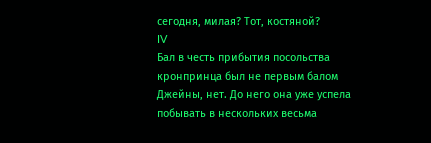сегодня, милая? Тот, костяной?
IV
Бал в честь прибытия посольства кронпринца был не первым балом Джейны, нет. До него она уже успела побывать в нескольких весьма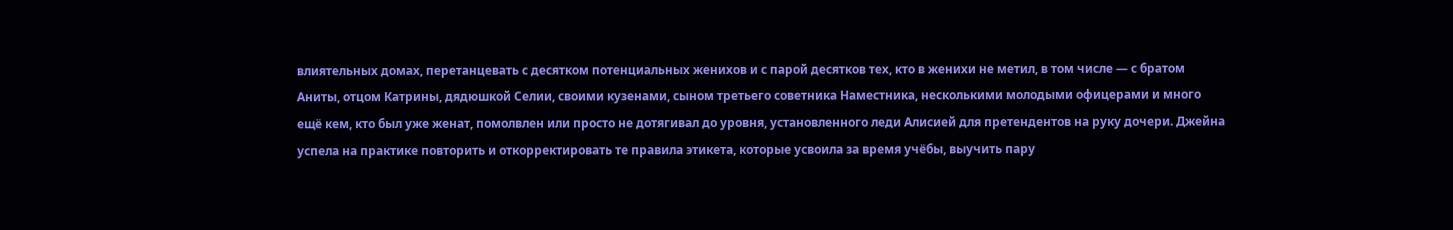влиятельных домах, перетанцевать с десятком потенциальных женихов и с парой десятков тех, кто в женихи не метил, в том числе — с братом Аниты, отцом Катрины, дядюшкой Селии, своими кузенами, сыном третьего советника Наместника, несколькими молодыми офицерами и много ещё кем, кто был уже женат, помолвлен или просто не дотягивал до уровня, установленного леди Алисией для претендентов на руку дочери. Джейна успела на практике повторить и откорректировать те правила этикета, которые усвоила за время учёбы, выучить пару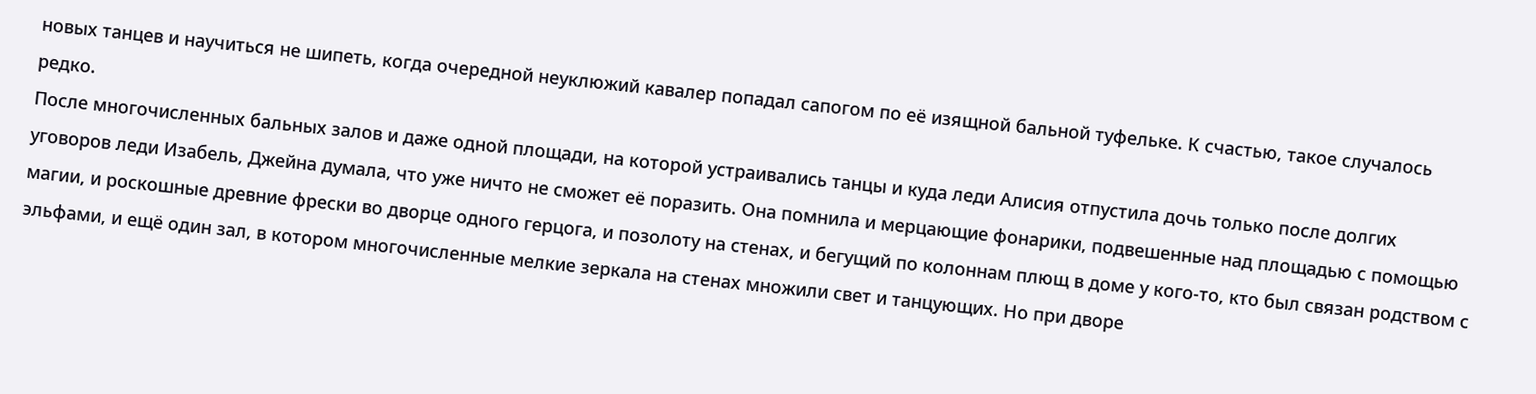новых танцев и научиться не шипеть, когда очередной неуклюжий кавалер попадал сапогом по её изящной бальной туфельке. К счастью, такое случалось редко.
После многочисленных бальных залов и даже одной площади, на которой устраивались танцы и куда леди Алисия отпустила дочь только после долгих уговоров леди Изабель, Джейна думала, что уже ничто не сможет её поразить. Она помнила и мерцающие фонарики, подвешенные над площадью с помощью магии, и роскошные древние фрески во дворце одного герцога, и позолоту на стенах, и бегущий по колоннам плющ в доме у кого-то, кто был связан родством с эльфами, и ещё один зал, в котором многочисленные мелкие зеркала на стенах множили свет и танцующих. Но при дворе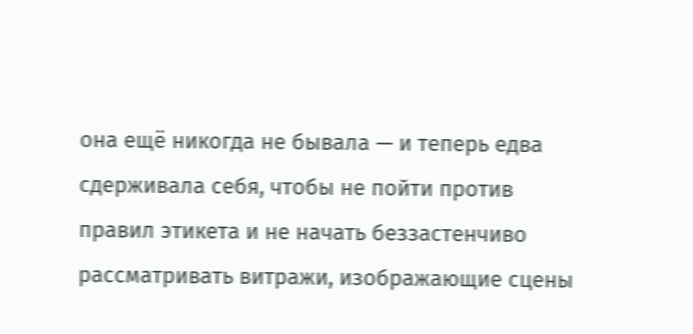она ещё никогда не бывала — и теперь едва сдерживала себя, чтобы не пойти против правил этикета и не начать беззастенчиво рассматривать витражи, изображающие сцены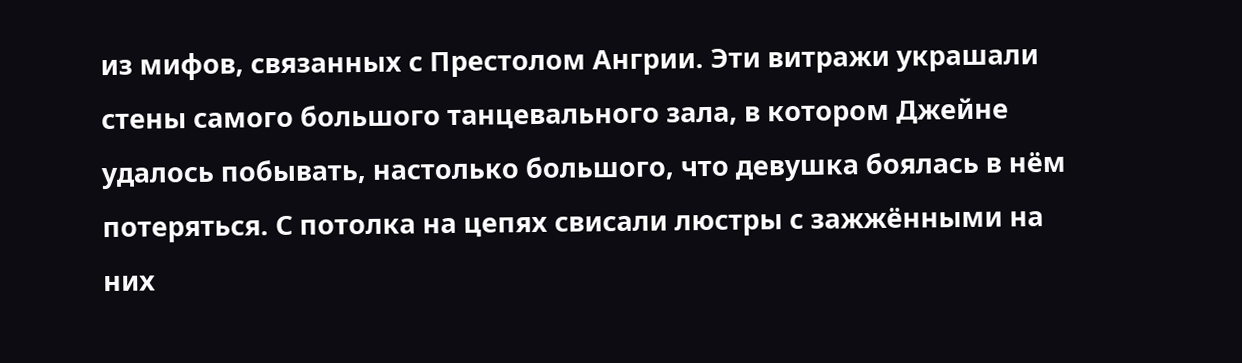из мифов, связанных с Престолом Ангрии. Эти витражи украшали стены самого большого танцевального зала, в котором Джейне удалось побывать, настолько большого, что девушка боялась в нём потеряться. С потолка на цепях свисали люстры с зажжёнными на них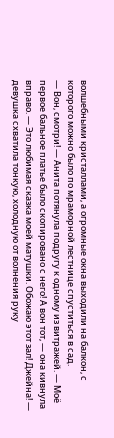волшебными кристаллами, а огромные окна выходили на балкон, с которого можно было по мраморной лестнице спуститься в сад.
— Вон, смотри! — Анита потянула подругу к одному из витражей. — Моё первое бальное платье было скопировано с него! А вон тот, — она кивнула вправо. — Это любимая сказка моей матушки. Обожаю этот зал! Джейна! — девушка схватила тонкую, холодную от волнения руку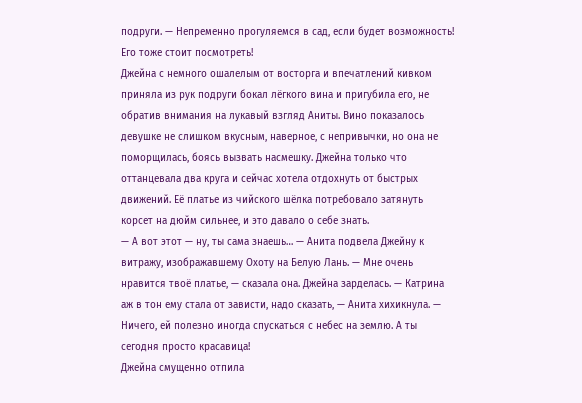подруги. — Непременно прогуляемся в сад, если будет возможность! Его тоже стоит посмотреть!
Джейна с немного ошалелым от восторга и впечатлений кивком приняла из рук подруги бокал лёгкого вина и пригубила его, не обратив внимания на лукавый взгляд Аниты. Вино показалось девушке не слишком вкусным, наверное, с непривычки, но она не поморщилась, боясь вызвать насмешку. Джейна только что оттанцевала два круга и сейчас хотела отдохнуть от быстрых движений. Её платье из чийского шёлка потребовало затянуть корсет на дюйм сильнее, и это давало о себе знать.
— А вот этот — ну, ты сама знаешь… — Анита подвела Джейну к витражу, изображавшему Охоту на Белую Лань. — Мне очень нравится твоё платье, — сказала она. Джейна зарделась. — Катрина аж в тон ему стала от зависти, надо сказать, — Анита хихикнула. — Ничего, ей полезно иногда спускаться с небес на землю. А ты сегодня просто красавица!
Джейна смущенно отпила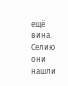ещё вина.
Селию они нашли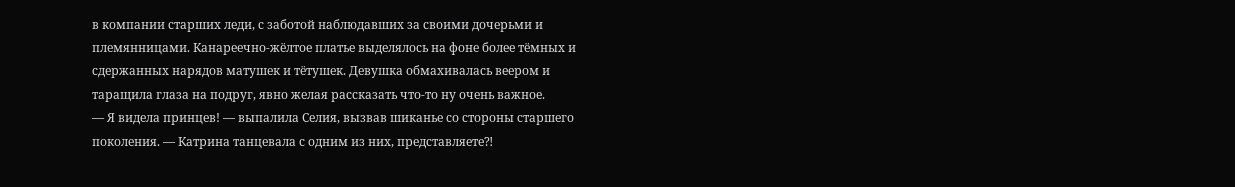в компании старших леди, с заботой наблюдавших за своими дочерьми и племянницами. Канареечно-жёлтое платье выделялось на фоне более тёмных и сдержанных нарядов матушек и тётушек. Девушка обмахивалась веером и таращила глаза на подруг, явно желая рассказать что-то ну очень важное.
— Я видела принцев! — выпалила Селия, вызвав шиканье со стороны старшего поколения. — Катрина танцевала с одним из них, представляете⁈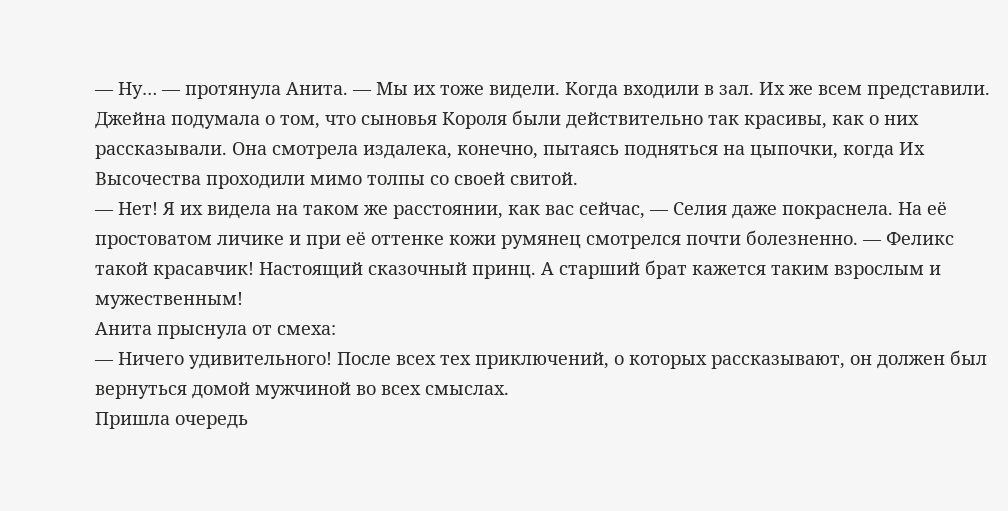— Ну… — протянула Анита. — Мы их тоже видели. Когда входили в зал. Их же всем представили.
Джейна подумала о том, что сыновья Короля были действительно так красивы, как о них рассказывали. Она смотрела издалека, конечно, пытаясь подняться на цыпочки, когда Их Высочества проходили мимо толпы со своей свитой.
— Нет! Я их видела на таком же расстоянии, как вас сейчас, — Селия даже покраснела. На её простоватом личике и при её оттенке кожи румянец смотрелся почти болезненно. — Феликс такой красавчик! Настоящий сказочный принц. А старший брат кажется таким взрослым и мужественным!
Анита прыснула от смеха:
— Ничего удивительного! После всех тех приключений, о которых рассказывают, он должен был вернуться домой мужчиной во всех смыслах.
Пришла очередь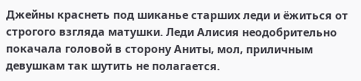Джейны краснеть под шиканье старших леди и ёжиться от строгого взгляда матушки. Леди Алисия неодобрительно покачала головой в сторону Аниты, мол, приличным девушкам так шутить не полагается.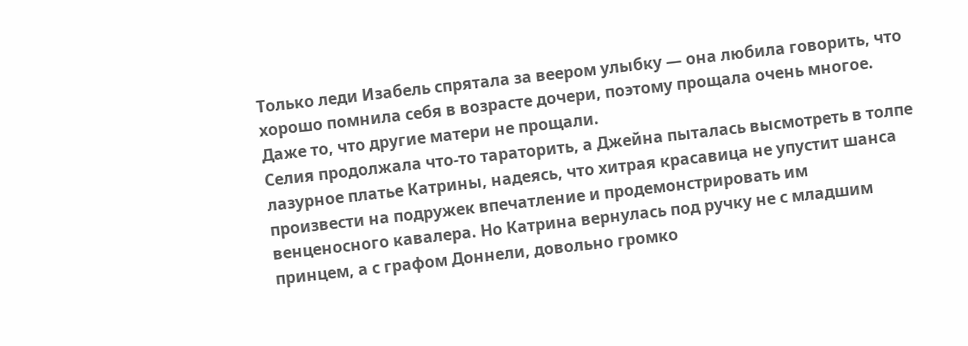Только леди Изабель спрятала за веером улыбку — она любила говорить, что хорошо помнила себя в возрасте дочери, поэтому прощала очень многое. Даже то, что другие матери не прощали.
Селия продолжала что-то тараторить, а Джейна пыталась высмотреть в толпе лазурное платье Катрины, надеясь, что хитрая красавица не упустит шанса произвести на подружек впечатление и продемонстрировать им венценосного кавалера. Но Катрина вернулась под ручку не с младшим принцем, а с графом Доннели, довольно громко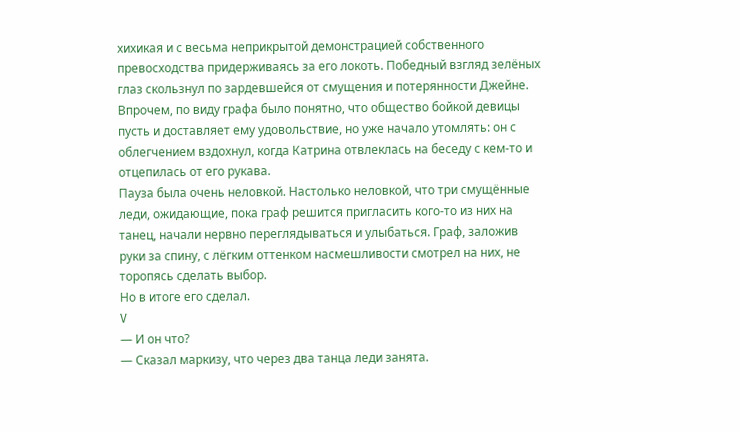хихикая и с весьма неприкрытой демонстрацией собственного превосходства придерживаясь за его локоть. Победный взгляд зелёных глаз скользнул по зардевшейся от смущения и потерянности Джейне. Впрочем, по виду графа было понятно, что общество бойкой девицы пусть и доставляет ему удовольствие, но уже начало утомлять: он с облегчением вздохнул, когда Катрина отвлеклась на беседу с кем-то и отцепилась от его рукава.
Пауза была очень неловкой. Настолько неловкой, что три смущённые леди, ожидающие, пока граф решится пригласить кого-то из них на танец, начали нервно переглядываться и улыбаться. Граф, заложив руки за спину, с лёгким оттенком насмешливости смотрел на них, не торопясь сделать выбор.
Но в итоге его сделал.
V
— И он что?
— Сказал маркизу, что через два танца леди занята.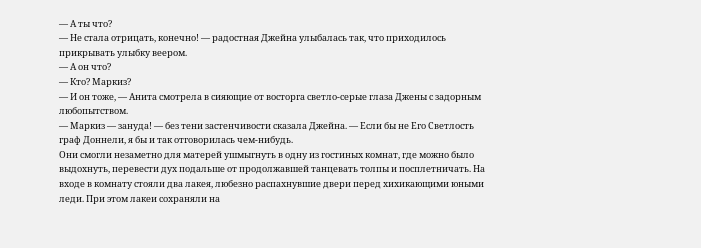— А ты что?
— Не стала отрицать, конечно! — радостная Джейна улыбалась так, что приходилось прикрывать улыбку веером.
— А он что?
— Кто? Маркиз?
— И он тоже, — Анита смотрела в сияющие от восторга светло-серые глаза Джены с задорным любопытством.
— Маркиз — зануда! — без тени застенчивости сказала Джейна. — Если бы не Его Светлость граф Доннели, я бы и так отговорилась чем-нибудь.
Они смогли незаметно для матерей ушмыгнуть в одну из гостиных комнат, где можно было выдохнуть, перевести дух подальше от продолжавшей танцевать толпы и посплетничать. На входе в комнату стояли два лакея, любезно распахнувшие двери перед хихикающими юными леди. При этом лакеи сохраняли на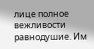лице полное вежливости равнодушие. Им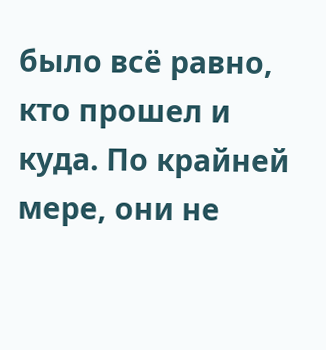было всё равно, кто прошел и куда. По крайней мере, они не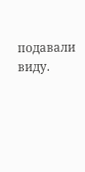подавали виду.